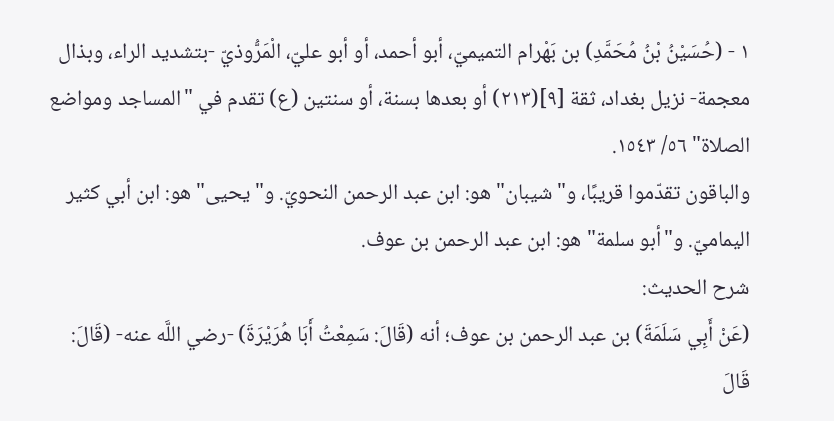١ - (حُسَيْنُ بْنُ مُحَمَّدِ) بن بَهْرام التميميّ، أبو أحمد، أو أبو عليّ، الْمَرُّوذيّ -بتشديد الراء، وبذال معجمة- نزيل بغداد، ثقة [٩](٢١٣) أو بعدها بسنة، أو سنتين (ع) تقدم في "المساجد ومواضع الصلاة" ٥٦/ ١٥٤٣.
والباقون تقدّموا قريبًا، و"شيبان" هو: ابن عبد الرحمن النحويّ. و"يحيى" هو: ابن أبي كثير اليماميّ. و"أبو سلمة" هو: ابن عبد الرحمن بن عوف.
شرح الحديث:
(عَنْ أَبِي سَلَمَةَ) بن عبد الرحمن بن عوف؛ أنه (قَالَ: سَمِعْتُ أَبَا هُرَيْرَةَ) -رضي اللَّه عنه- (قَالَ: قَالَ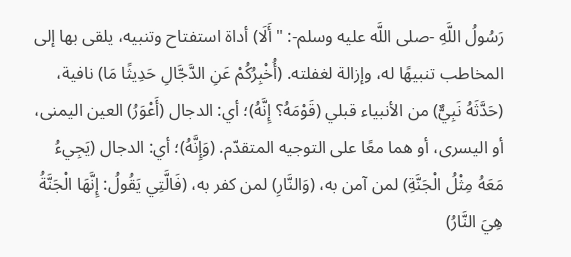رَسُولُ اللَّهِ -صلى اللَّه عليه وسلم-: "أَلَا) أداة استفتاح وتنبيه، يلقى بها إلى المخاطب تنبيهًا له، وإزالة لغفلته. (أُخْبِرُكُمْ عَنِ الدَّجَّالِ حَدِيثًا مَا) نافية، (حَدَّثَهُ نَبِيٌّ) من الأنبياء قبلي (قَوْمَهُ؟ إِنَّهُ)؛ أي: الدجال (أَعْوَرُ) العين اليمنى، أو اليسرى، أو هما معًا على التوجيه المتقدّم. (وَإِنَّهُ)؛ أي: الدجال (يَجِيءُ مَعَهُ مِثْلُ الْجَنَّةِ) لمن آمن به، (وَالنَّارِ) لمن كفر به، (فَالَّتِي يَقُولُ: إِنَّهَا الْجَنَّةُ هِيَ النَّارُ)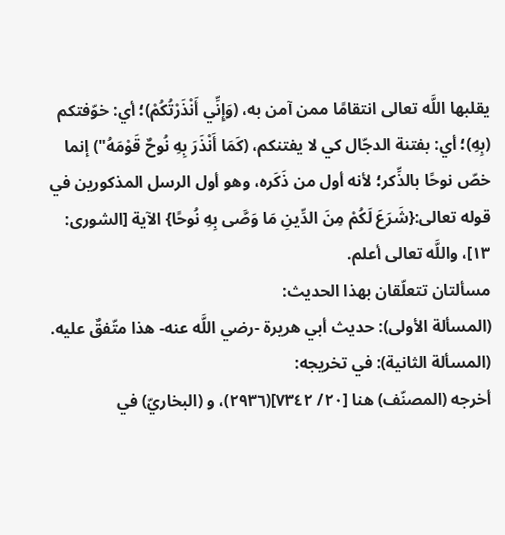يقلبها اللَّه تعالى انتقامًا ممن آمن به، (وَإِنِّي أَنْذَرْتُكُمْ)؛ أي: خوّفتكم (بِهِ)؛ أي: بفتنة الدجّال كي لا يفتنكم، (كَمَا أَنْذَرَ بِهِ نُوحٌ قَوْمَهُ") إنما خصّ نوحًا بالذِّكر؛ لأنه أول من ذَكَره، وهو أول الرسل المذكورين في قوله تعالى:{شَرَعَ لَكُمْ مِنَ الدِّينِ مَا وَصَّى بِهِ نُوحًا} الآية [الشورى: ١٣]، واللَّه تعالى أعلم.
مسألتان تتعلّقان بهذا الحديث:
(المسألة الأولى): حديث أبي هريرة -رضي اللَّه عنه- هذا متّفقٌ عليه.
(المسألة الثانية): في تخريجه:
أخرجه (المصنّف) هنا [٢٠/ ٧٣٤٢](٢٩٣٦)، و (البخاريّ) في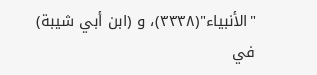"الأنبياء"(٣٣٣٨)، و (ابن أبي شيبة) في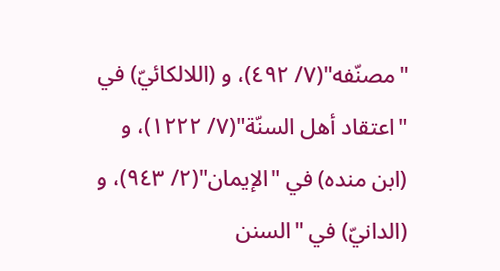"مصنّفه"(٧/ ٤٩٢)، و (اللالكائيّ) في "اعتقاد أهل السنّة"(٧/ ١٢٢٢)، و (ابن منده) في "الإيمان"(٢/ ٩٤٣)، و (الدانيّ) في "السنن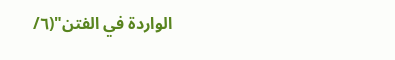الواردة في الفتن"(٦/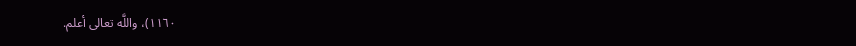١١٦٠)، واللَّه تعالى أعلم.